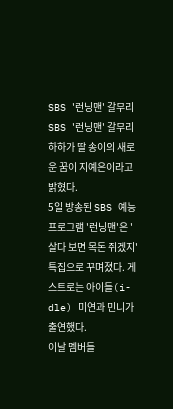SBS '런닝맨' 갈무리
SBS '런닝맨' 갈무리
하하가 딸 송이의 새로운 꿈이 지예은이라고 밝혔다.
5일 방송된 SBS 예능 프로그램 '런닝맨'은 '살다 보면 목돈 쥐겠지' 특집으로 꾸며졌다. 게스트로는 아이들(i-dle) 미연과 민니가 출연했다.
이날 멤버들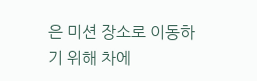은 미션 장소로 이동하기 위해 차에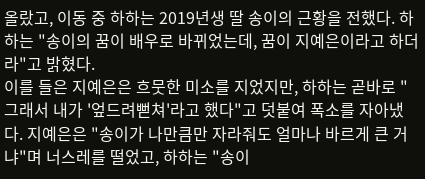올랐고, 이동 중 하하는 2019년생 딸 송이의 근황을 전했다. 하하는 "송이의 꿈이 배우로 바뀌었는데, 꿈이 지예은이라고 하더라"고 밝혔다.
이를 들은 지예은은 흐뭇한 미소를 지었지만, 하하는 곧바로 "그래서 내가 '엎드려뻗쳐'라고 했다"고 덧붙여 폭소를 자아냈다. 지예은은 "송이가 나만큼만 자라줘도 얼마나 바르게 큰 거냐"며 너스레를 떨었고, 하하는 "송이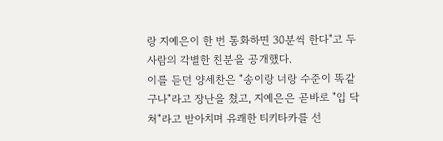랑 지예은이 한 번 통화하면 30분씩 한다"고 두 사람의 각별한 친분을 공개했다.
이를 듣던 양세찬은 "송이랑 너랑 수준이 똑같구나"라고 장난을 쳤고, 지예은은 곧바로 "입 닥쳐"라고 받아치며 유쾌한 티키타카를 선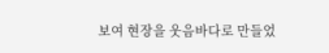보여 현장을 웃음바다로 만들었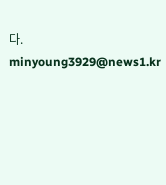다.
minyoung3929@news1.kr